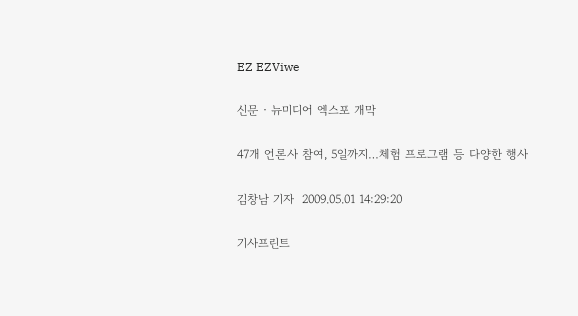EZ EZViwe

신문‧뉴미디어 엑스포 개막

47개 언론사 참여, 5일까지…체험 프로그램 등 다양한 행사

김창남 기자  2009.05.01 14:29:20

기사프린트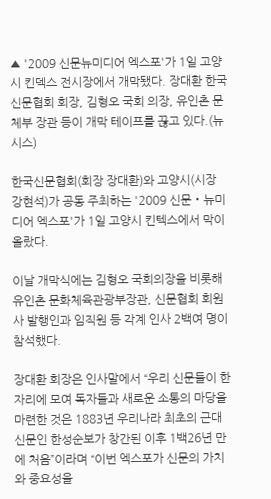▲ '2009 신문뉴미디어 엑스포'가 1일 고양시 킨덱스 전시장에서 개막됐다. 장대환 한국신문협회 회장, 김형오 국회 의장, 유인촌 문체부 장관 등이 개막 테이프를 끊고 있다.(뉴시스)

한국신문협회(회장 장대환)와 고양시(시장 강현석)가 공동 주최하는 '2009 신문‧뉴미디어 엑스포'가 1일 고양시 킨텍스에서 막이 올랐다.

이날 개막식에는 김형오 국회의장을 비롯해 유인촌 문화체육관광부장관, 신문협회 회원사 발행인과 임직원 등 각계 인사 2백여 명이 참석했다.

장대환 회장은 인사말에서 “우리 신문들이 한 자리에 모여 독자들과 새로운 소통의 마당을 마련한 것은 1883년 우리나라 최초의 근대 신문인 한성순보가 창간된 이후 1백26년 만에 처음”이라며 “이번 엑스포가 신문의 가치와 중요성을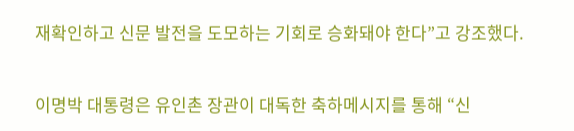재확인하고 신문 발전을 도모하는 기회로 승화돼야 한다”고 강조했다.


이명박 대통령은 유인촌 장관이 대독한 축하메시지를 통해 “신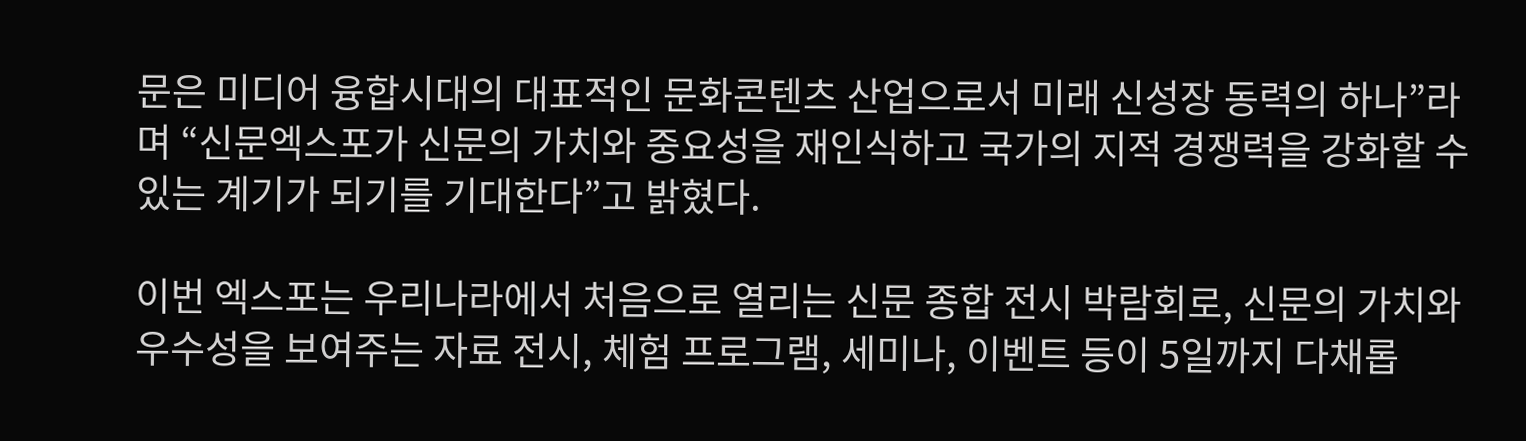문은 미디어 융합시대의 대표적인 문화콘텐츠 산업으로서 미래 신성장 동력의 하나”라며 “신문엑스포가 신문의 가치와 중요성을 재인식하고 국가의 지적 경쟁력을 강화할 수 있는 계기가 되기를 기대한다”고 밝혔다.

이번 엑스포는 우리나라에서 처음으로 열리는 신문 종합 전시 박람회로, 신문의 가치와 우수성을 보여주는 자료 전시, 체험 프로그램, 세미나, 이벤트 등이 5일까지 다채롭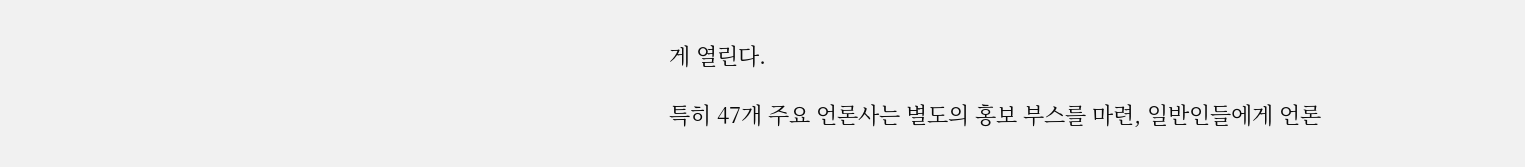게 열린다.

특히 47개 주요 언론사는 별도의 홍보 부스를 마련, 일반인들에게 언론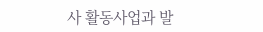사 활동사업과 발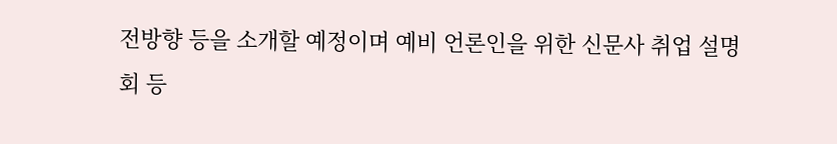전방향 등을 소개할 예정이며 예비 언론인을 위한 신문사 취업 설명회 등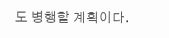도 병행할 계획이다.